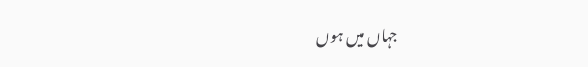جہاں میں ہوں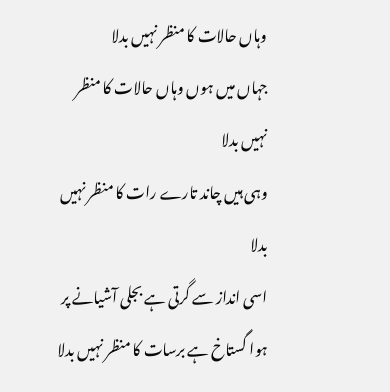وہاں حالات کا منظر نہیں بدلا
جہاں میں ہوں وہاں حالات کا منظر نہیں بدلا
وہی ہیں چاند تارے رات کا منظر نہیں بدلا
اسی انداز سے گرتی ہے بجلی آشیانے پر
ہوا گستاخ ہے برسات کا منظر نہیں بدلا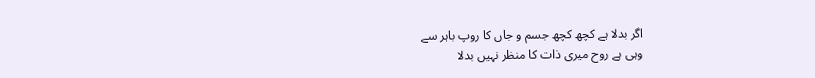اگر بدلا ہے کچھ کچھ جسم و جاں کا روپ باہر سے
وہی ہے روح میری ذات کا منظر نہیں بدلا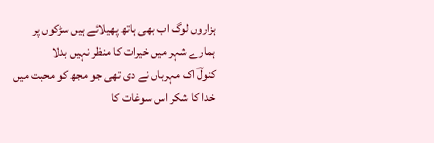ہزاروں لوگ اب بھی ہاتھ پھیلائے ہیں سڑکوں پر
ہمارے شہر میں خیرات کا منظر نہیں بدلا
کنولؔ اک مہرباں نے دی تھی جو مجھ کو محبت میں
خدا کا شکر اس سوغات کا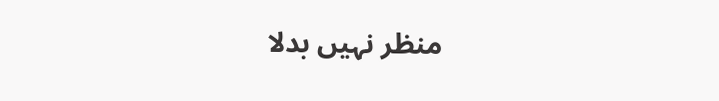منظر نہیں بدلا